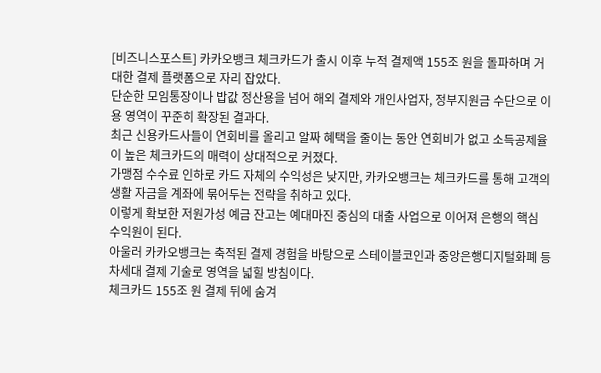[비즈니스포스트] 카카오뱅크 체크카드가 출시 이후 누적 결제액 155조 원을 돌파하며 거대한 결제 플랫폼으로 자리 잡았다.
단순한 모임통장이나 밥값 정산용을 넘어 해외 결제와 개인사업자, 정부지원금 수단으로 이용 영역이 꾸준히 확장된 결과다.
최근 신용카드사들이 연회비를 올리고 알짜 혜택을 줄이는 동안 연회비가 없고 소득공제율이 높은 체크카드의 매력이 상대적으로 커졌다.
가맹점 수수료 인하로 카드 자체의 수익성은 낮지만, 카카오뱅크는 체크카드를 통해 고객의 생활 자금을 계좌에 묶어두는 전략을 취하고 있다.
이렇게 확보한 저원가성 예금 잔고는 예대마진 중심의 대출 사업으로 이어져 은행의 핵심 수익원이 된다.
아울러 카카오뱅크는 축적된 결제 경험을 바탕으로 스테이블코인과 중앙은행디지털화폐 등 차세대 결제 기술로 영역을 넓힐 방침이다.
체크카드 155조 원 결제 뒤에 숨겨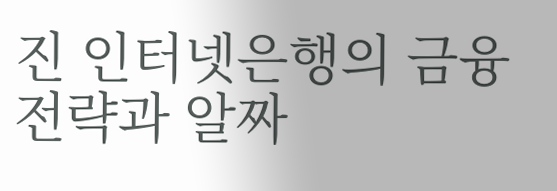진 인터넷은행의 금융 전략과 알짜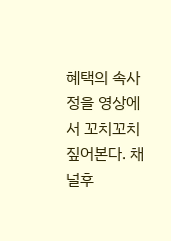혜택의 속사정을 영상에서 꼬치꼬치 짚어본다. 채널후